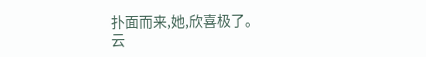扑面而来,她,欣喜极了。
云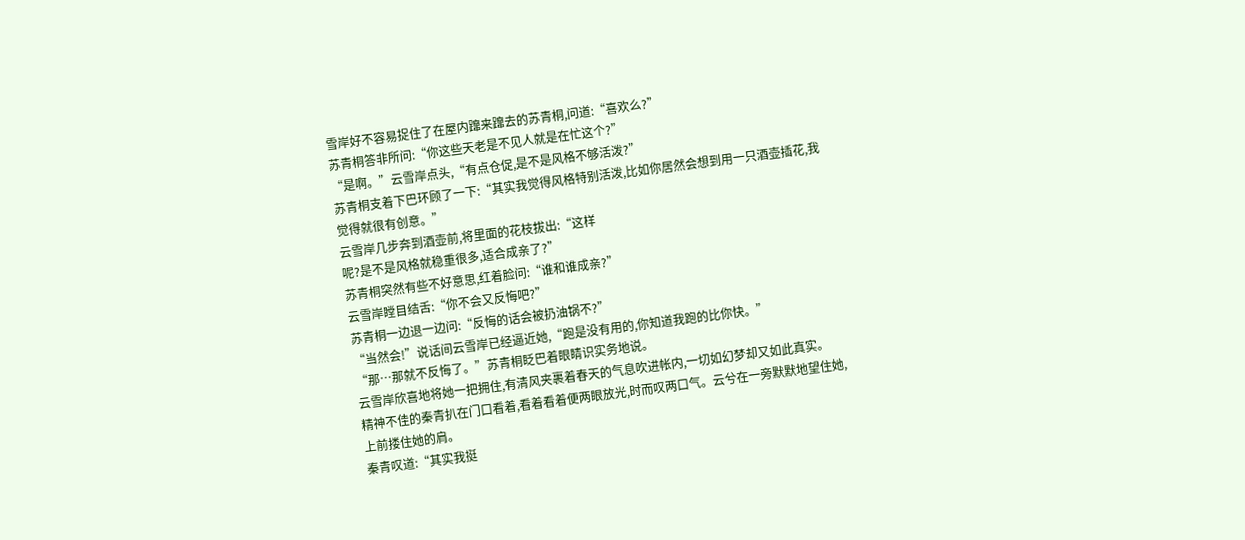雪岸好不容易捉住了在屋内蹿来蹿去的苏青桐,问道:“喜欢么?”
苏青桐答非所问:“你这些天老是不见人就是在忙这个?”
“是啊。”云雪岸点头,“有点仓促,是不是风格不够活泼?”
苏青桐支着下巴环顾了一下:“其实我觉得风格特别活泼,比如你居然会想到用一只酒壶插花,我觉得就很有创意。”
云雪岸几步奔到酒壶前,将里面的花枝拔出:“这样
呢?是不是风格就稳重很多,适合成亲了?”
苏青桐突然有些不好意思,红着脸问:“谁和谁成亲?”
云雪岸瞠目结舌:“你不会又反悔吧?”
苏青桐一边退一边问:“反悔的话会被扔油锅不?”
“当然会!”说话间云雪岸已经逼近她,“跑是没有用的,你知道我跑的比你快。”
“那…那就不反悔了。”苏青桐眨巴着眼睛识实务地说。
云雪岸欣喜地将她一把拥住,有清风夹裹着春天的气息吹进帐内,一切如幻梦却又如此真实。
精神不佳的秦青扒在门口看着,看着看着便两眼放光,时而叹两口气。云兮在一旁默默地望住她,上前搂住她的肩。
秦青叹道:“其实我挺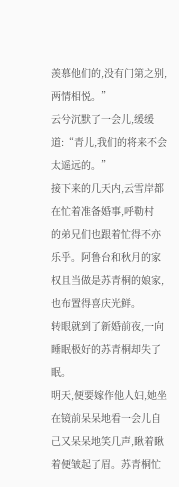羡慕他们的,没有门第之别,两情相悦。”
云兮沉默了一会儿,缓缓道:“青儿,我们的将来不会太遥远的。”
接下来的几天内,云雪岸都在忙着准备婚事,呼勒村
的弟兄们也跟着忙得不亦乐乎。阿鲁台和秋月的家权且当做是苏青桐的娘家,也布置得喜庆光鲜。
转眼就到了新婚前夜,一向睡眠极好的苏青桐却失了眠。
明天,便要嫁作他人妇,她坐在镜前呆呆地看一会儿自己又呆呆地笑几声,瞅着瞅着便皱起了眉。苏青桐忙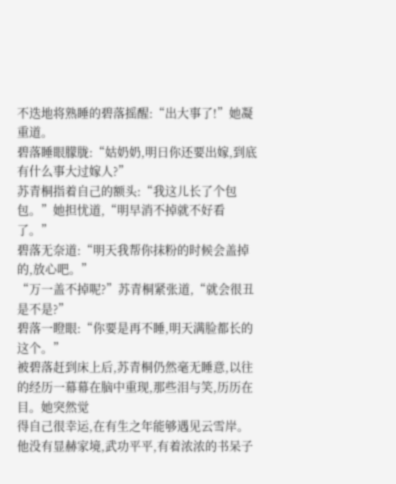不迭地将熟睡的碧落摇醒:“出大事了!”她凝重道。
碧落睡眼朦胧:“姑奶奶,明日你还要出嫁,到底有什么事大过嫁人?”
苏青桐指着自己的额头:“我这儿长了个包包。”她担忧道,“明早消不掉就不好看了。”
碧落无奈道:“明天我帮你抹粉的时候会盖掉的,放心吧。”
“万一盖不掉呢?”苏青桐紧张道,“就会很丑是不是?”
碧落一瞪眼:“你要是再不睡,明天满脸都长的这个。”
被碧落赶到床上后,苏青桐仍然毫无睡意,以往的经历一幕幕在脑中重现,那些泪与笑,历历在目。她突然觉
得自己很幸运,在有生之年能够遇见云雪岸。他没有显赫家境,武功平平,有着浓浓的书呆子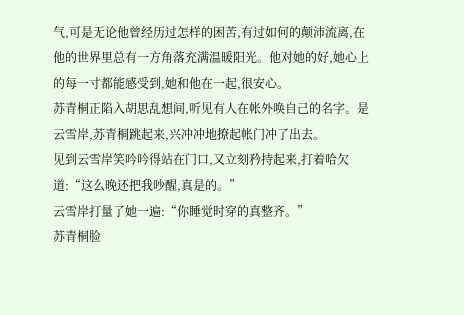气,可是无论他曾经历过怎样的困苦,有过如何的颠沛流离,在他的世界里总有一方角落充满温暖阳光。他对她的好,她心上的每一寸都能感受到,她和他在一起,很安心。
苏青桐正陷入胡思乱想间,听见有人在帐外唤自己的名字。是云雪岸,苏青桐跳起来,兴冲冲地撩起帐门冲了出去。
见到云雪岸笑吟吟得站在门口,又立刻矜持起来,打着哈欠道:“这么晚还把我吵醒,真是的。”
云雪岸打量了她一遍:“你睡觉时穿的真整齐。”
苏青桐脸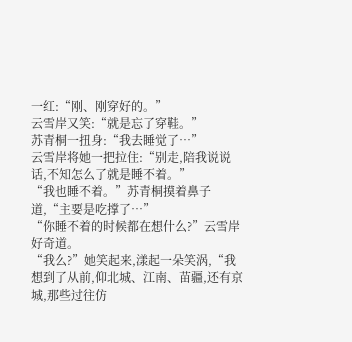一红:“刚、刚穿好的。”
云雪岸又笑:“就是忘了穿鞋。”
苏青桐一扭身:“我去睡觉了…”
云雪岸将她一把拉住:“别走,陪我说说话,不知怎么了就是睡不着。”
“我也睡不着。”苏青桐摸着鼻子道,“主要是吃撑了…”
“你睡不着的时候都在想什么?”云雪岸好奇道。
“我么?”她笑起来,漾起一朵笑涡,“我想到了从前,仰北城、江南、苗疆,还有京城,那些过往仿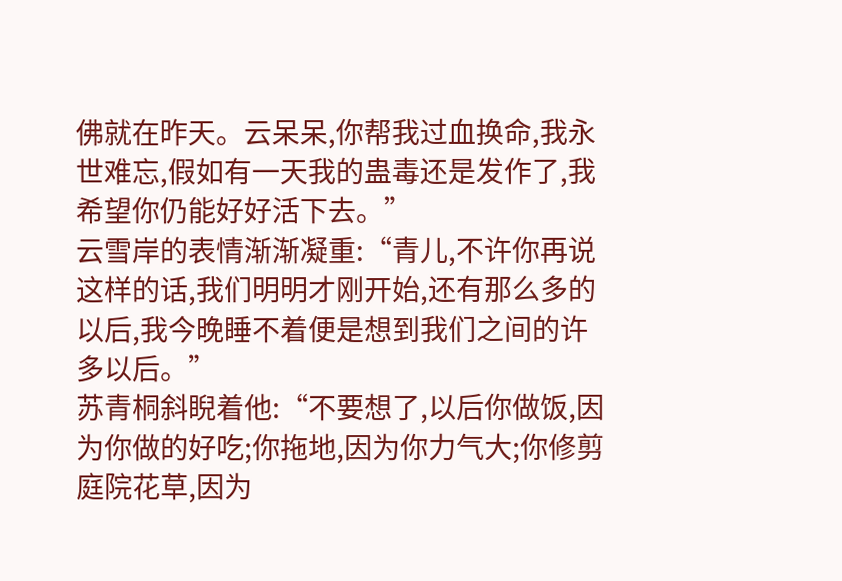佛就在昨天。云呆呆,你帮我过血换命,我永世难忘,假如有一天我的蛊毒还是发作了,我希望你仍能好好活下去。”
云雪岸的表情渐渐凝重:“青儿,不许你再说这样的话,我们明明才刚开始,还有那么多的以后,我今晚睡不着便是想到我们之间的许多以后。”
苏青桐斜睨着他:“不要想了,以后你做饭,因为你做的好吃;你拖地,因为你力气大;你修剪庭院花草,因为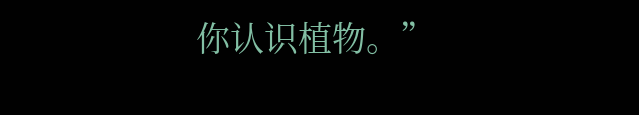你认识植物。”